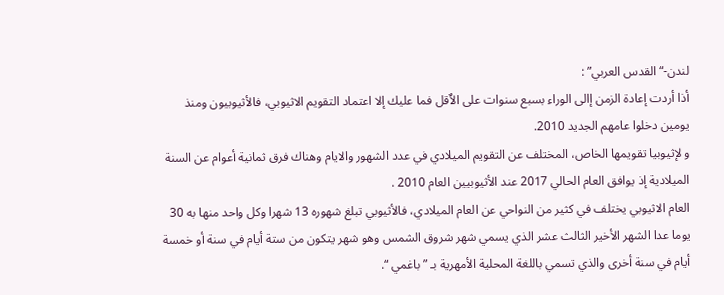لندن-“القدس العربي” :
أذا أردت إعادة الزمن إالى الوراء بسبع سنوات على الاٌقل فما عليك إلا اعتماد التقويم الاثيوبي، فالأثيوبيون ومنذ يومين دخلوا عامهم الجديد 2010.
و لإثيوبيا تقويمها الخاص، المختلف عن التقويم الميلادي في عدد الشهور والايام وهناك فرق ثمانية أعوام عن السنة الميلادية إذ يوافق العام الحالي 2017 عند الأثيوبيين العام 2010 .
العام الاثيوبي يختلف في كثير من النواحي عن العام الميلادي، فالأثيوبي تبلغ شهوره 13 شهرا وكل واحد منها به 30 يوما عدا الشهر الأخير الثالث عشر الذي يسمي شهر شروق الشمس وهو شهر يتكون من ستة أيام في سنة أو خمسة أيام في سنة أخرى والذي تسمي باللغة المحلية الأمهرية بـ ” باغمي “.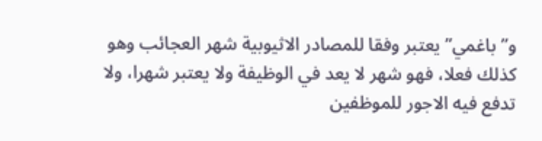و”باغمي” يعتبر وفقا للمصادر الاثيوبية شهر العجائب وهو كذلك فعلا، فهو شهر لا يعد في الوظيفة ولا يعتبر شهرا، ولا تدفع فيه الاجور للموظفين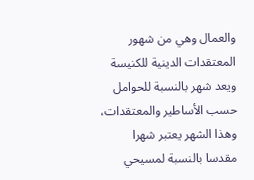والعمال وهي من شهور المعتقدات الدينية للكنيسة ويعد شهر بالنسبة للحوامل حسب الأساطير والمعتقدات، وهذا الشهر يعتبر شهرا مقدسا بالنسبة لمسيحي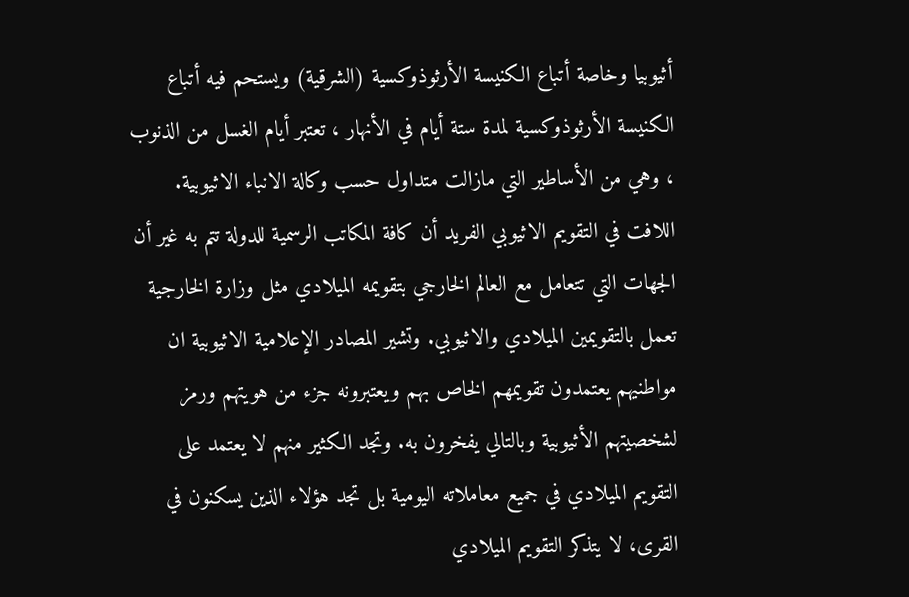أثيوبيا وخاصة أتباع الكنيسة الأرثوذوكسية (الشرقية) ويستحم فيه أتباع الكنيسة الأرثوذوكسية لمدة ستة أيام في الأنهار ، تعتبر أيام الغسل من الذنوب ، وهي من الأساطير التي مازالت متداول حسب وكالة الانباء الاثيوبية.
اللافت في التقويم الاثيوبي الفريد أن كافة المكاتب الرسمية للدولة تتم به غير أن الجهات التي تتعامل مع العالم الخارجي بتقويمه الميلادي مثل وزارة الخارجية تعمل بالتقويمين الميلادي والاثيوبي. وتشير المصادر الإعلامية الاثيوبية ان مواطنيهم يعتمدون تقويمهم الخاص بهم ويعتبرونه جزء من هويتهم ورمز لشخصيتهم الأثيوبية وبالتالي يفخرون به. وتجد الكثير منهم لا يعتمد على التقويم الميلادي في جميع معاملاته اليومية بل تجد هؤلاء الذين يسكنون في القرى، لا يتذكر التقويم الميلادي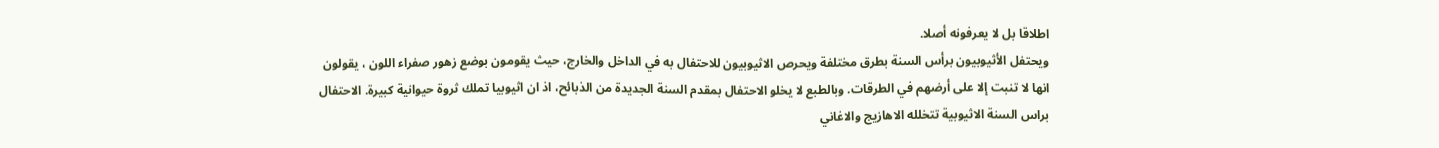اطلاقا بل لا يعرفونه أصلا.
ويحتفل الأثيوبيون برأس السنة بطرق مختلفة ويحرص الاثيوبيون للاحتفال به في الداخل والخارج، حيث يقومون بوضع زهور صفراء اللون ، يقولون انها لا تنبت إلا على أرضهم في الطرقات. وبالطبع لا يخلو الاحتفال بمقدم السنة الجديدة من الذبائح، اذ ان اثيوبيا تملك ثروة حيوانية كبيرة. الاحتفال براس السنة الاثيوبية تتخلله الاهازيج والاغاني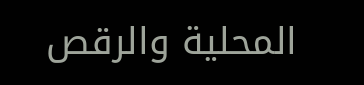المحلية والرقص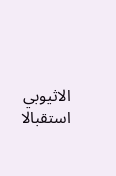الاثيوبي استقبالا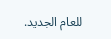للعام الجديد.